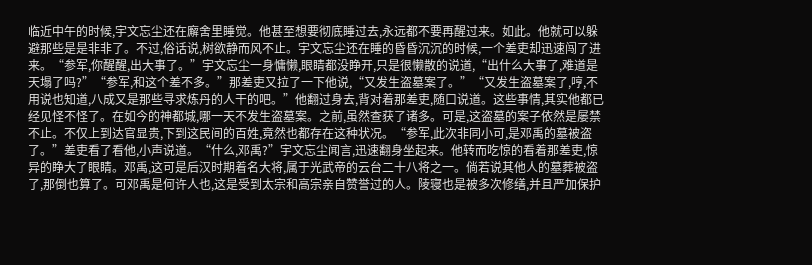临近中午的时候,宇文忘尘还在廨舍里睡觉。他甚至想要彻底睡过去,永远都不要再醒过来。如此。他就可以躲避那些是是非非了。不过,俗话说,树欲静而风不止。宇文忘尘还在睡的昏昏沉沉的时候,一个差吏却迅速闯了进来。“参军,你醒醒,出大事了。”宇文忘尘一身慵懒,眼睛都没睁开,只是很懒散的说道,“出什么大事了,难道是天塌了吗?”“参军,和这个差不多。”那差吏又拉了一下他说,“又发生盗墓案了。”“又发生盗墓案了,哼,不用说也知道,八成又是那些寻求炼丹的人干的吧。”他翻过身去,背对着那差吏,随口说道。这些事情,其实他都已经见怪不怪了。在如今的神都城,哪一天不发生盗墓案。之前,虽然查获了诸多。可是,这盗墓的案子依然是屡禁不止。不仅上到达官显贵,下到这民间的百姓,竟然也都存在这种状况。“参军,此次非同小可,是邓禹的墓被盗了。”差吏看了看他,小声说道。“什么,邓禹?”宇文忘尘闻言,迅速翻身坐起来。他转而吃惊的看着那差吏,惊异的睁大了眼睛。邓禹,这可是后汉时期着名大将,属于光武帝的云台二十八将之一。倘若说其他人的墓葬被盗了,那倒也算了。可邓禹是何许人也,这是受到太宗和高宗亲自赞誉过的人。陵寝也是被多次修缮,并且严加保护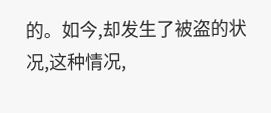的。如今,却发生了被盗的状况,这种情况,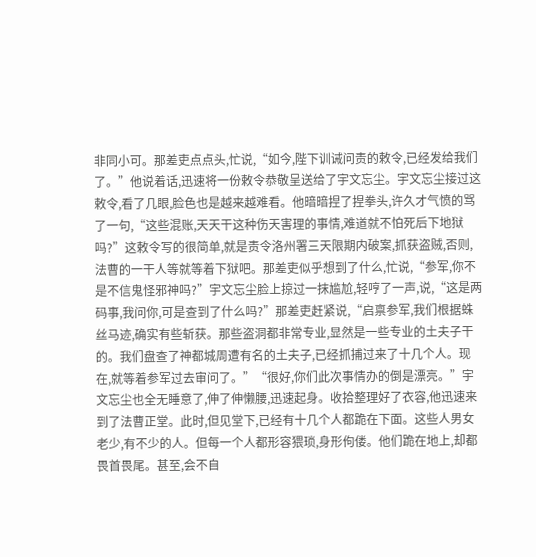非同小可。那差吏点点头,忙说,“如今,陛下训诫问责的敕令,已经发给我们了。”他说着话,迅速将一份敕令恭敬呈送给了宇文忘尘。宇文忘尘接过这敕令,看了几眼,脸色也是越来越难看。他暗暗捏了捏拳头,许久才气愤的骂了一句,“这些混账,天天干这种伤天害理的事情,难道就不怕死后下地狱吗?”这敕令写的很简单,就是责令洛州署三天限期内破案,抓获盗贼,否则,法曹的一干人等就等着下狱吧。那差吏似乎想到了什么,忙说,“参军,你不是不信鬼怪邪神吗?”宇文忘尘脸上掠过一抹尴尬,轻哼了一声,说,“这是两码事,我问你,可是查到了什么吗?”那差吏赶紧说,“启禀参军,我们根据蛛丝马迹,确实有些斩获。那些盗洞都非常专业,显然是一些专业的土夫子干的。我们盘查了神都城周遭有名的土夫子,已经抓捕过来了十几个人。现在,就等着参军过去审问了。”“很好,你们此次事情办的倒是漂亮。”宇文忘尘也全无睡意了,伸了伸懒腰,迅速起身。收拾整理好了衣容,他迅速来到了法曹正堂。此时,但见堂下,已经有十几个人都跪在下面。这些人男女老少,有不少的人。但每一个人都形容猥琐,身形佝偻。他们跪在地上,却都畏首畏尾。甚至,会不自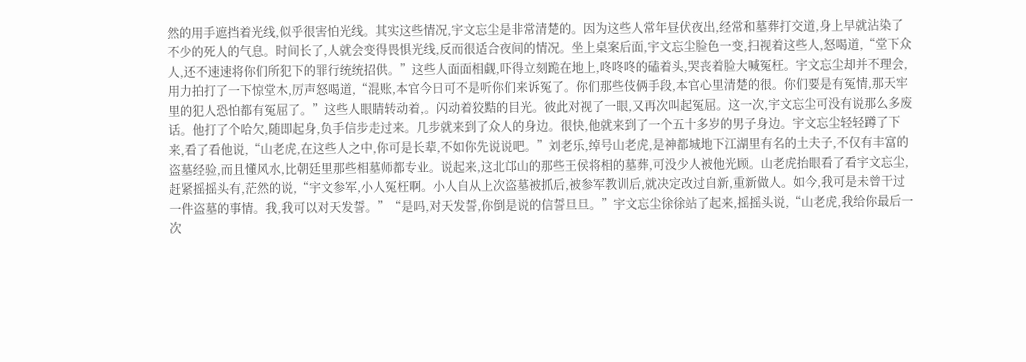然的用手遮挡着光线,似乎很害怕光线。其实这些情况,宇文忘尘是非常清楚的。因为这些人常年昼伏夜出,经常和墓葬打交道,身上早就沾染了不少的死人的气息。时间长了,人就会变得畏惧光线,反而很适合夜间的情况。坐上桌案后面,宇文忘尘脸色一变,扫视着这些人,怒喝道,“堂下众人,还不速速将你们所犯下的罪行统统招供。”这些人面面相觑,吓得立刻跪在地上,咚咚咚的磕着头,哭丧着脸大喊冤枉。宇文忘尘却并不理会,用力拍打了一下惊堂木,厉声怒喝道,“混账,本官今日可不是听你们来诉冤了。你们那些伎俩手段,本官心里清楚的很。你们要是有冤情,那天牢里的犯人恐怕都有冤屈了。”这些人眼睛转动着,。闪动着狡黠的目光。彼此对视了一眼,又再次叫起冤屈。这一次,宇文忘尘可没有说那么多废话。他打了个哈欠,随即起身,负手信步走过来。几步就来到了众人的身边。很快,他就来到了一个五十多岁的男子身边。宇文忘尘轻轻蹲了下来,看了看他说,“山老虎,在这些人之中,你可是长辈,不如你先说说吧。”刘老乐,绰号山老虎,是神都城地下江湖里有名的土夫子,不仅有丰富的盗墓经验,而且懂风水,比朝廷里那些相墓师都专业。说起来,这北邙山的那些王侯将相的墓葬,可没少人被他光顾。山老虎抬眼看了看宇文忘尘,赶紧摇摇头有,茫然的说,“宇文参军,小人冤枉啊。小人自从上次盗墓被抓后,被参军教训后,就决定改过自新,重新做人。如今,我可是未曾干过一件盗墓的事情。我,我可以对天发誓。”“是吗,对天发誓,你倒是说的信誓旦旦。”宇文忘尘徐徐站了起来,摇摇头说,“山老虎,我给你最后一次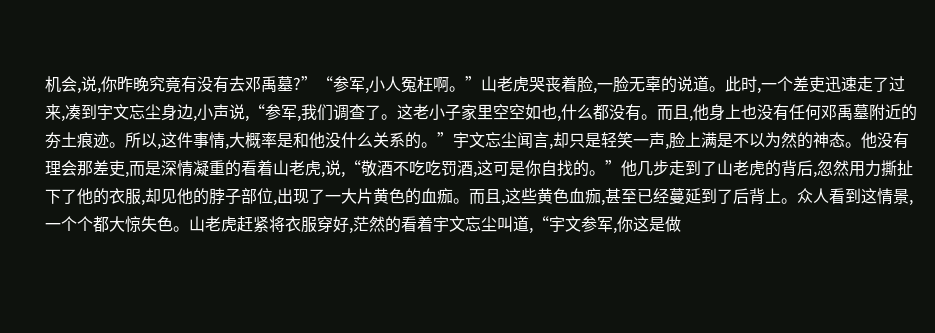机会,说,你昨晚究竟有没有去邓禹墓?”“参军,小人冤枉啊。”山老虎哭丧着脸,一脸无辜的说道。此时,一个差吏迅速走了过来,凑到宇文忘尘身边,小声说,“参军,我们调查了。这老小子家里空空如也,什么都没有。而且,他身上也没有任何邓禹墓附近的夯土痕迹。所以,这件事情,大概率是和他没什么关系的。”宇文忘尘闻言,却只是轻笑一声,脸上满是不以为然的神态。他没有理会那差吏,而是深情凝重的看着山老虎,说,“敬酒不吃吃罚酒,这可是你自找的。”他几步走到了山老虎的背后,忽然用力撕扯下了他的衣服,却见他的脖子部位,出现了一大片黄色的血痂。而且,这些黄色血痂,甚至已经蔓延到了后背上。众人看到这情景,一个个都大惊失色。山老虎赶紧将衣服穿好,茫然的看着宇文忘尘叫道,“宇文参军,你这是做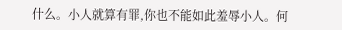什么。小人就算有罪,你也不能如此羞辱小人。何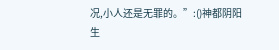况,小人还是无罪的。”:()神都阴阳生